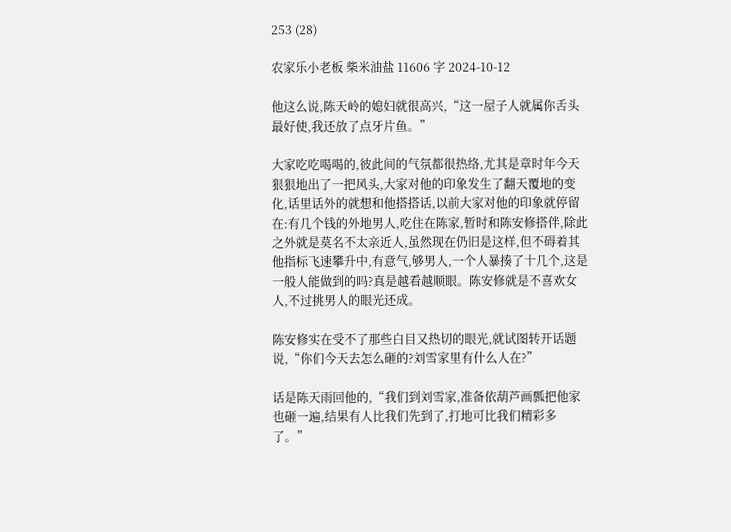253 (28)

农家乐小老板 柴米油盐 11606 字 2024-10-12

他这么说,陈天岭的媳妇就很高兴,“这一屋子人就属你舌头最好使,我还放了点牙片鱼。”

大家吃吃喝喝的,彼此间的气氛都很热络,尤其是章时年今天狠狠地出了一把风头,大家对他的印象发生了翻天覆地的变化,话里话外的就想和他搭搭话,以前大家对他的印象就停留在:有几个钱的外地男人,吃住在陈家,暂时和陈安修搭伴,除此之外就是莫名不太亲近人,虽然现在仍旧是这样,但不碍着其他指标飞速攀升中,有意气,够男人,一个人暴揍了十几个,这是一般人能做到的吗?真是越看越顺眼。陈安修就是不喜欢女人,不过挑男人的眼光还成。

陈安修实在受不了那些白目又热切的眼光,就试图转开话题说,“你们今天去怎么砸的?刘雪家里有什么人在?”

话是陈天雨回他的,“我们到刘雪家,准备依葫芦画瓢把他家也砸一遍,结果有人比我们先到了,打地可比我们精彩多了。”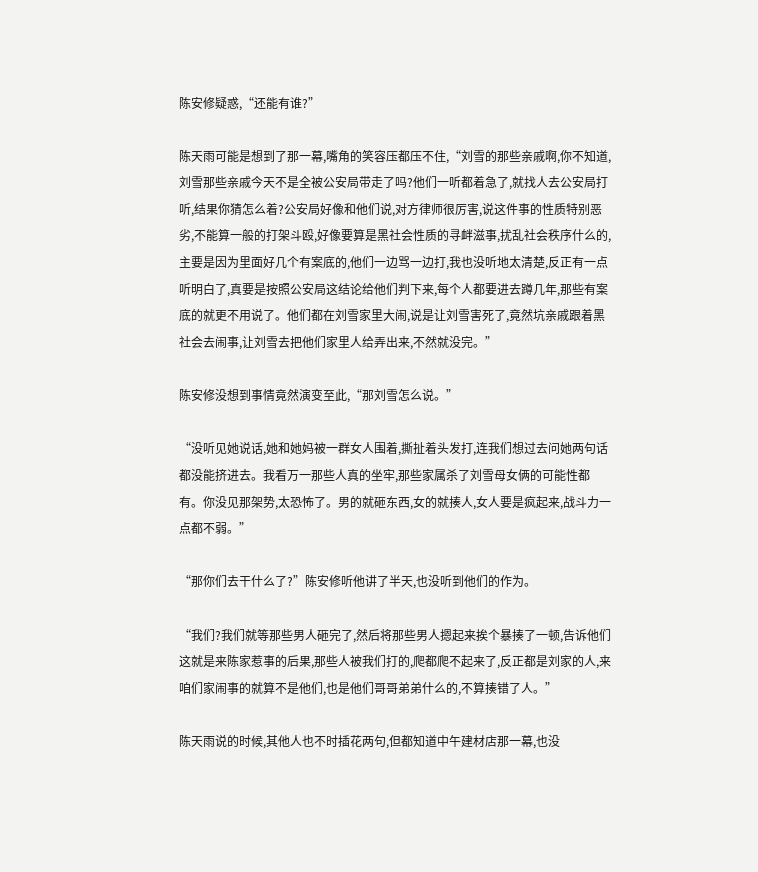陈安修疑惑,“还能有谁?”

陈天雨可能是想到了那一幕,嘴角的笑容压都压不住,“刘雪的那些亲戚啊,你不知道,刘雪那些亲戚今天不是全被公安局带走了吗?他们一听都着急了,就找人去公安局打听,结果你猜怎么着?公安局好像和他们说,对方律师很厉害,说这件事的性质特别恶劣,不能算一般的打架斗殴,好像要算是黑社会性质的寻衅滋事,扰乱社会秩序什么的,主要是因为里面好几个有案底的,他们一边骂一边打,我也没听地太清楚,反正有一点听明白了,真要是按照公安局这结论给他们判下来,每个人都要进去蹲几年,那些有案底的就更不用说了。他们都在刘雪家里大闹,说是让刘雪害死了,竟然坑亲戚跟着黑社会去闹事,让刘雪去把他们家里人给弄出来,不然就没完。”

陈安修没想到事情竟然演变至此,“那刘雪怎么说。”

“没听见她说话,她和她妈被一群女人围着,撕扯着头发打,连我们想过去问她两句话都没能挤进去。我看万一那些人真的坐牢,那些家属杀了刘雪母女俩的可能性都有。你没见那架势,太恐怖了。男的就砸东西,女的就揍人,女人要是疯起来,战斗力一点都不弱。”

“那你们去干什么了?”陈安修听他讲了半天,也没听到他们的作为。

“我们?我们就等那些男人砸完了,然后将那些男人摁起来挨个暴揍了一顿,告诉他们这就是来陈家惹事的后果,那些人被我们打的,爬都爬不起来了,反正都是刘家的人,来咱们家闹事的就算不是他们,也是他们哥哥弟弟什么的,不算揍错了人。”

陈天雨说的时候,其他人也不时插花两句,但都知道中午建材店那一幕,也没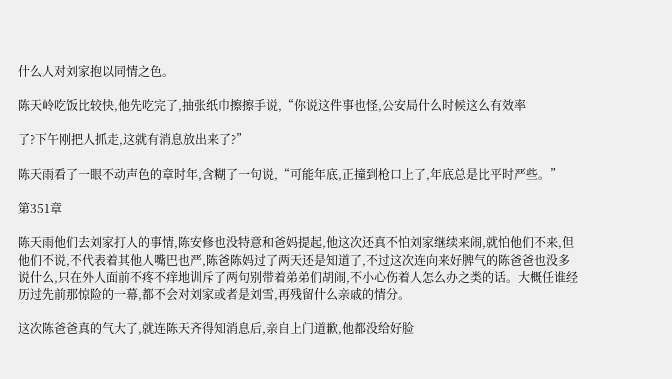什么人对刘家抱以同情之色。

陈天岭吃饭比较快,他先吃完了,抽张纸巾擦擦手说,“你说这件事也怪,公安局什么时候这么有效率

了?下午刚把人抓走,这就有消息放出来了?”

陈天雨看了一眼不动声色的章时年,含糊了一句说,“可能年底,正撞到枪口上了,年底总是比平时严些。”

第351章

陈天雨他们去刘家打人的事情,陈安修也没特意和爸妈提起,他这次还真不怕刘家继续来闹,就怕他们不来,但他们不说,不代表着其他人嘴巴也严,陈爸陈妈过了两天还是知道了,不过这次连向来好脾气的陈爸爸也没多说什么,只在外人面前不疼不痒地训斥了两句别带着弟弟们胡闹,不小心伤着人怎么办之类的话。大概任谁经历过先前那惊险的一幕,都不会对刘家或者是刘雪,再残留什么亲戚的情分。

这次陈爸爸真的气大了,就连陈天齐得知消息后,亲自上门道歉,他都没给好脸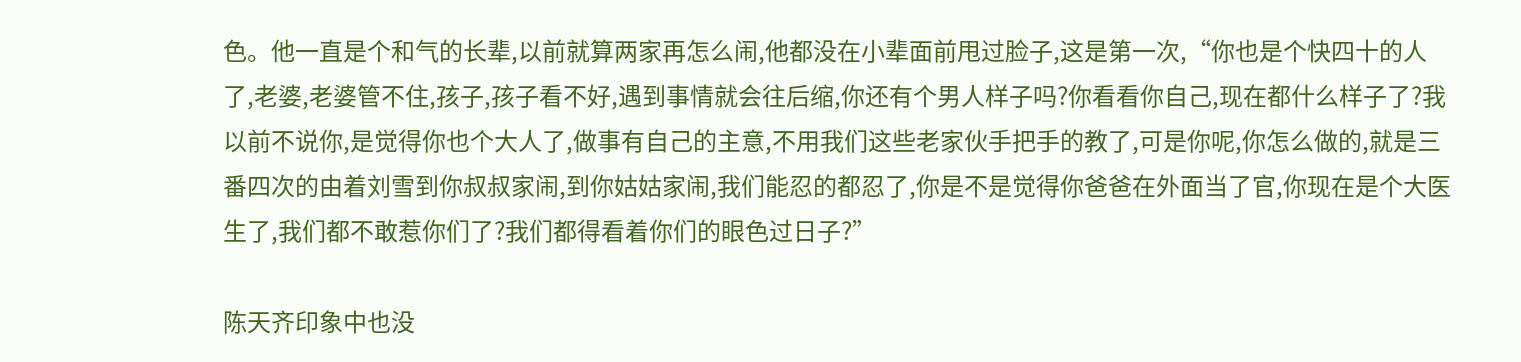色。他一直是个和气的长辈,以前就算两家再怎么闹,他都没在小辈面前甩过脸子,这是第一次,“你也是个快四十的人了,老婆,老婆管不住,孩子,孩子看不好,遇到事情就会往后缩,你还有个男人样子吗?你看看你自己,现在都什么样子了?我以前不说你,是觉得你也个大人了,做事有自己的主意,不用我们这些老家伙手把手的教了,可是你呢,你怎么做的,就是三番四次的由着刘雪到你叔叔家闹,到你姑姑家闹,我们能忍的都忍了,你是不是觉得你爸爸在外面当了官,你现在是个大医生了,我们都不敢惹你们了?我们都得看着你们的眼色过日子?”

陈天齐印象中也没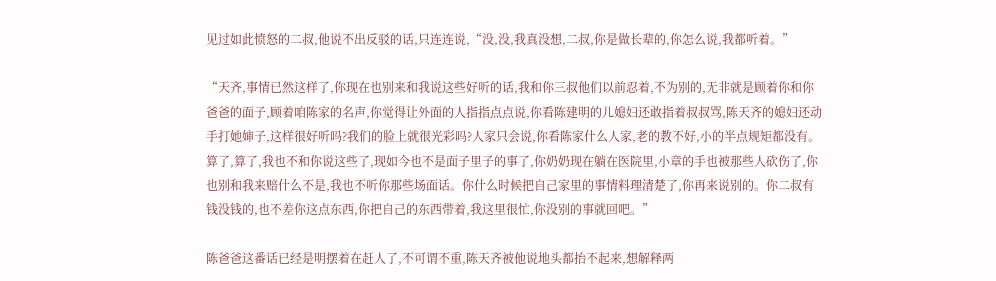见过如此愤怒的二叔,他说不出反驳的话,只连连说,“没,没,我真没想,二叔,你是做长辈的,你怎么说,我都听着。”

“天齐,事情已然这样了,你现在也别来和我说这些好听的话,我和你三叔他们以前忍着,不为别的,无非就是顾着你和你爸爸的面子,顾着咱陈家的名声,你觉得让外面的人指指点点说,你看陈建明的儿媳妇还敢指着叔叔骂,陈天齐的媳妇还动手打她婶子,这样很好听吗?我们的脸上就很光彩吗?人家只会说,你看陈家什么人家,老的教不好,小的半点规矩都没有。算了,算了,我也不和你说这些了,现如今也不是面子里子的事了,你奶奶现在躺在医院里,小章的手也被那些人砍伤了,你也别和我来赔什么不是,我也不听你那些场面话。你什么时候把自己家里的事情料理清楚了,你再来说别的。你二叔有钱没钱的,也不差你这点东西,你把自己的东西带着,我这里很忙,你没别的事就回吧。”

陈爸爸这番话已经是明摆着在赶人了,不可谓不重,陈天齐被他说地头都抬不起来,想解释两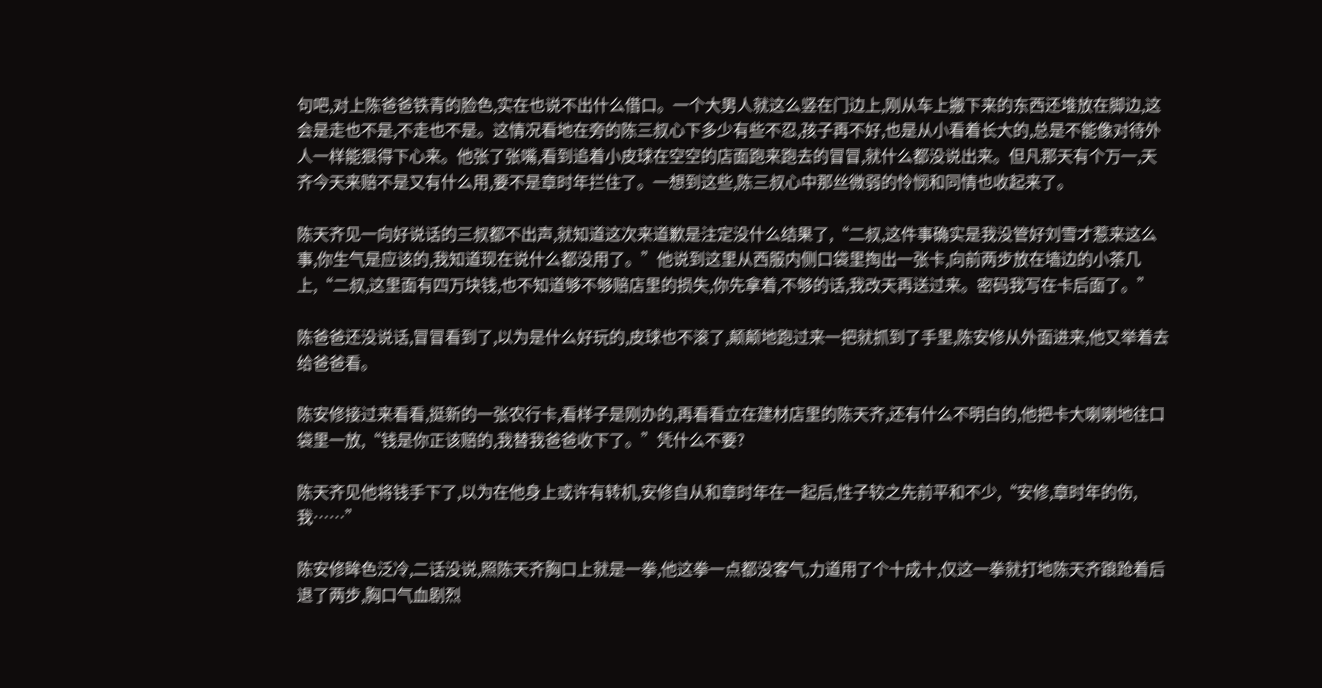句吧,对上陈爸爸铁青的脸色,实在也说不出什么借口。一个大男人就这么竖在门边上,刚从车上搬下来的东西还堆放在脚边,这会是走也不是,不走也不是。这情况看地在旁的陈三叔心下多少有些不忍,孩子再不好,也是从小看着长大的,总是不能像对待外人一样能狠得下心来。他张了张嘴,看到追着小皮球在空空的店面跑来跑去的冒冒,就什么都没说出来。但凡那天有个万一,天齐今天来赔不是又有什么用,要不是章时年拦住了。一想到这些,陈三叔心中那丝微弱的怜悯和同情也收起来了。

陈天齐见一向好说话的三叔都不出声,就知道这次来道歉是注定没什么结果了,“二叔,这件事确实是我没管好刘雪才惹来这么事,你生气是应该的,我知道现在说什么都没用了。”他说到这里从西服内侧口袋里掏出一张卡,向前两步放在墙边的小茶几上,“二叔,这里面有四万块钱,也不知道够不够赔店里的损失,你先拿着,不够的话,我改天再送过来。密码我写在卡后面了。”

陈爸爸还没说话,冒冒看到了,以为是什么好玩的,皮球也不滚了,颠颠地跑过来一把就抓到了手里,陈安修从外面进来,他又举着去给爸爸看。

陈安修接过来看看,挺新的一张农行卡,看样子是刚办的,再看看立在建材店里的陈天齐,还有什么不明白的,他把卡大喇喇地往口袋里一放,“钱是你正该赔的,我替我爸爸收下了。”凭什么不要?

陈天齐见他将钱手下了,以为在他身上或许有转机,安修自从和章时年在一起后,性子较之先前平和不少,“安修,章时年的伤,我……”

陈安修眸色泛冷,二话没说,照陈天齐胸口上就是一拳,他这拳一点都没客气,力道用了个十成十,仅这一拳就打地陈天齐踉跄着后退了两步,胸口气血剧烈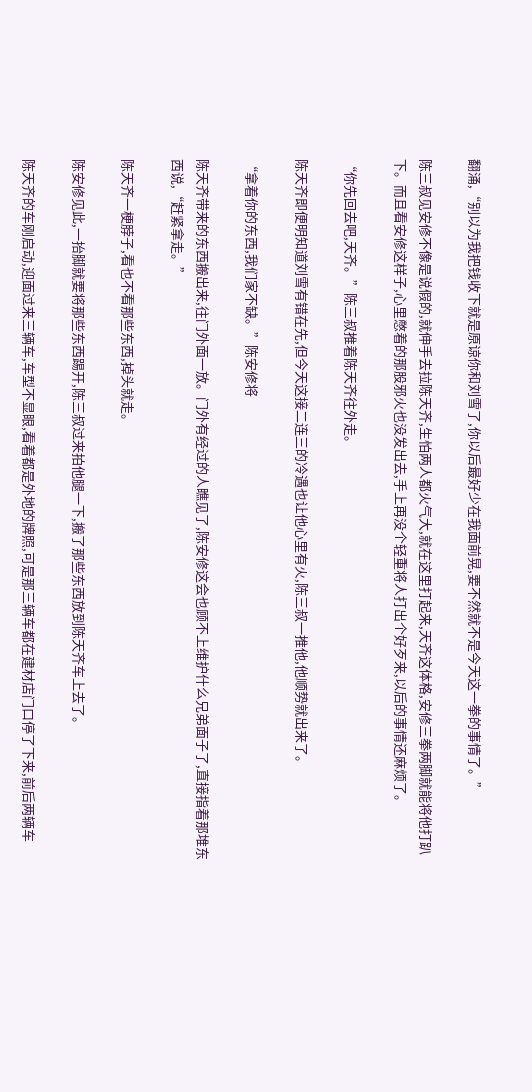翻涌,“别以为我把钱收下就是原谅你和刘雪了,你以后最好少在我面前晃,要不然就不是今天这一拳的事情了。”

陈三叔见安修不像是说假的,就伸手去拉陈天齐,生怕两人都火气大,就在这里打起来,天齐这体格,安修三拳两脚就能将他打趴下。而且看安修这样子,心里憋着的那股邪火也没发出去,手上再没个轻重将人打出个好歹来,以后的事情还麻烦了。

“你先回去吧,天齐。”陈三叔推着陈天齐往外走。

陈天齐即便明知道刘雪有错在先,但今天这接二连三的冷遇也让他心里有火,陈三叔一推他,他顺势就出来了。

“拿着你的东西,我们家不缺。”陈安修将

陈天齐带来的东西搬出来,往门外面一放。门外有经过的人瞧见了,陈安修这会也顾不上维护什么兄弟面子了,直接指着那堆东西说,“赶紧拿走。”

陈天齐一梗脖子,看也不看那些东西,掉头就走。

陈安修见此,一抬脚就要将那些东西踢开,陈三叔过来拍他腿一下,搬了那些东西放到陈天齐车上去了。

陈天齐的车刚启动,迎面过来三辆车,车型不显眼,看着都是外地的牌照,可是那三辆车都在建材店门口停了下来,前后两辆车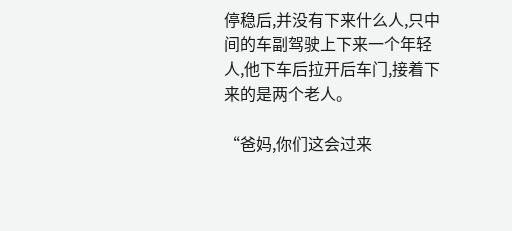停稳后,并没有下来什么人,只中间的车副驾驶上下来一个年轻人,他下车后拉开后车门,接着下来的是两个老人。

“爸妈,你们这会过来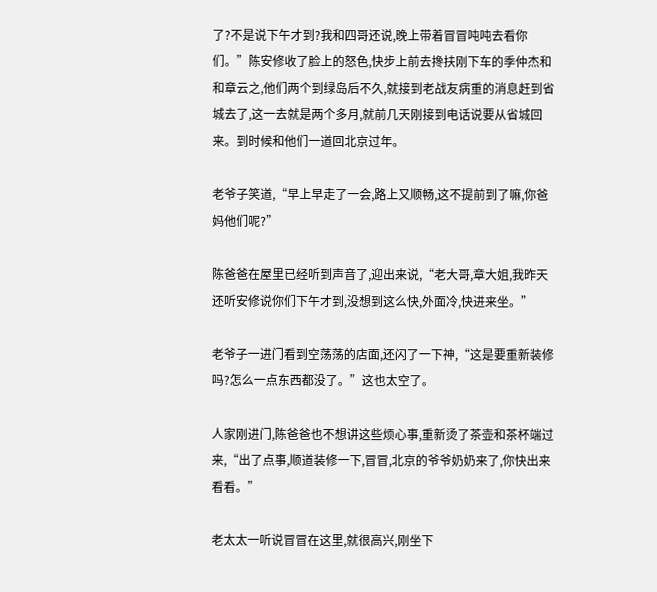了?不是说下午才到?我和四哥还说,晚上带着冒冒吨吨去看你们。”陈安修收了脸上的怒色,快步上前去搀扶刚下车的季仲杰和和章云之,他们两个到绿岛后不久,就接到老战友病重的消息赶到省城去了,这一去就是两个多月,就前几天刚接到电话说要从省城回来。到时候和他们一道回北京过年。

老爷子笑道,“早上早走了一会,路上又顺畅,这不提前到了嘛,你爸妈他们呢?”

陈爸爸在屋里已经听到声音了,迎出来说,“老大哥,章大姐,我昨天还听安修说你们下午才到,没想到这么快,外面冷,快进来坐。”

老爷子一进门看到空荡荡的店面,还闪了一下神,“这是要重新装修吗?怎么一点东西都没了。”这也太空了。

人家刚进门,陈爸爸也不想讲这些烦心事,重新烫了茶壶和茶杯端过来,“出了点事,顺道装修一下,冒冒,北京的爷爷奶奶来了,你快出来看看。”

老太太一听说冒冒在这里,就很高兴,刚坐下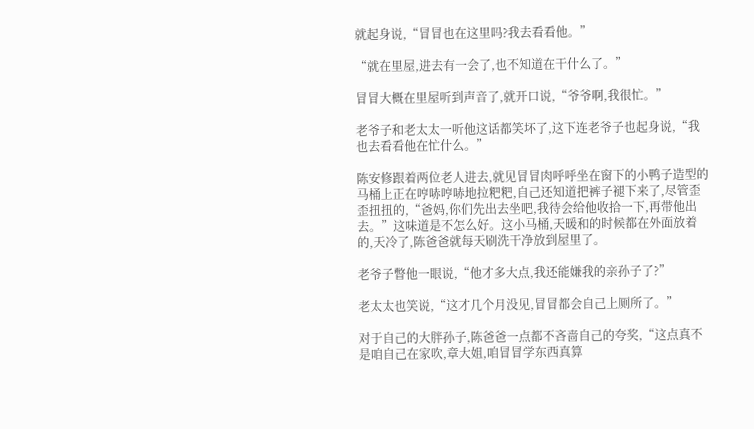就起身说,“冒冒也在这里吗?我去看看他。”

“就在里屋,进去有一会了,也不知道在干什么了。”

冒冒大概在里屋听到声音了,就开口说,“爷爷啊,我很忙。”

老爷子和老太太一听他这话都笑坏了,这下连老爷子也起身说,“我也去看看他在忙什么。”

陈安修跟着两位老人进去,就见冒冒肉呼呼坐在窗下的小鸭子造型的马桶上正在哼哧哼哧地拉粑粑,自己还知道把裤子褪下来了,尽管歪歪扭扭的,“爸妈,你们先出去坐吧,我待会给他收拾一下,再带他出去。”这味道是不怎么好。这小马桶,天暖和的时候都在外面放着的,天冷了,陈爸爸就每天刷洗干净放到屋里了。

老爷子瞥他一眼说,“他才多大点,我还能嫌我的亲孙子了?”

老太太也笑说,“这才几个月没见,冒冒都会自己上厕所了。”

对于自己的大胖孙子,陈爸爸一点都不吝啬自己的夸奖,“这点真不是咱自己在家吹,章大姐,咱冒冒学东西真算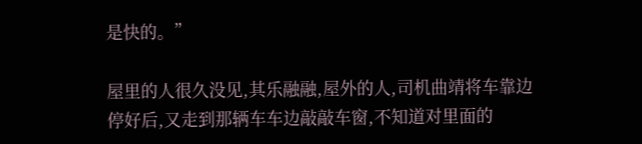是快的。”

屋里的人很久没见,其乐融融,屋外的人,司机曲靖将车靠边停好后,又走到那辆车车边敲敲车窗,不知道对里面的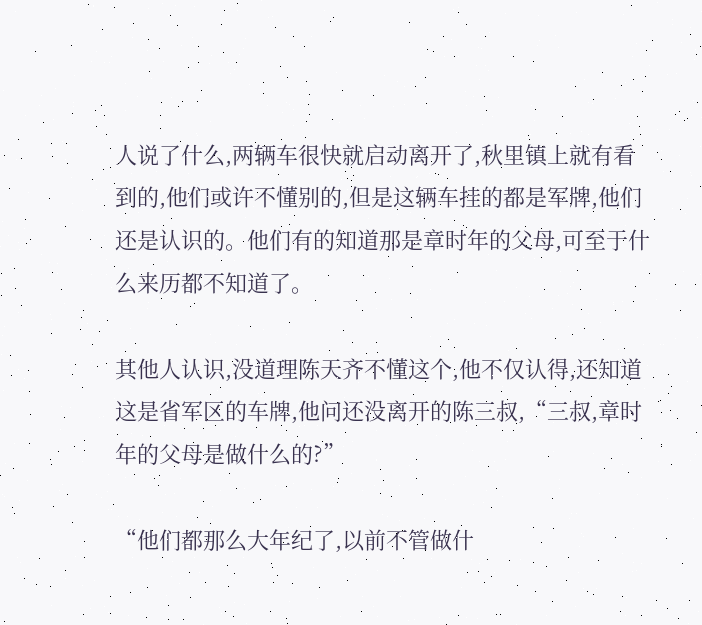人说了什么,两辆车很快就启动离开了,秋里镇上就有看到的,他们或许不懂别的,但是这辆车挂的都是军牌,他们还是认识的。他们有的知道那是章时年的父母,可至于什么来历都不知道了。

其他人认识,没道理陈天齐不懂这个,他不仅认得,还知道这是省军区的车牌,他问还没离开的陈三叔,“三叔,章时年的父母是做什么的?”

“他们都那么大年纪了,以前不管做什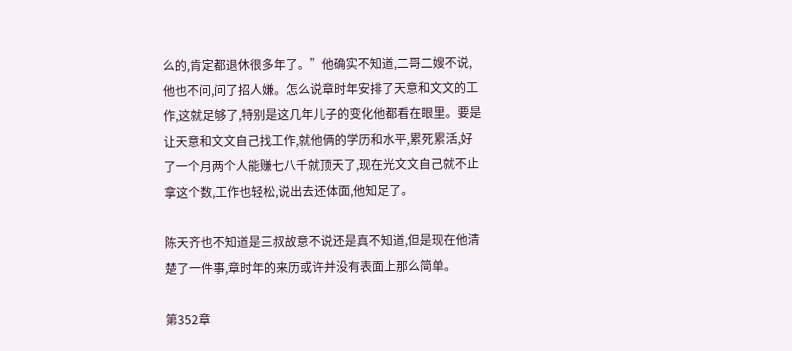么的,肯定都退休很多年了。”他确实不知道,二哥二嫂不说,他也不问,问了招人嫌。怎么说章时年安排了天意和文文的工作,这就足够了,特别是这几年儿子的变化他都看在眼里。要是让天意和文文自己找工作,就他俩的学历和水平,累死累活,好了一个月两个人能赚七八千就顶天了,现在光文文自己就不止拿这个数,工作也轻松,说出去还体面,他知足了。

陈天齐也不知道是三叔故意不说还是真不知道,但是现在他清楚了一件事,章时年的来历或许并没有表面上那么简单。

第352章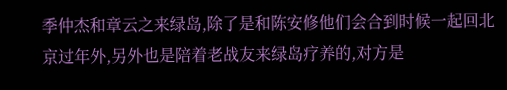季仲杰和章云之来绿岛,除了是和陈安修他们会合到时候一起回北京过年外,另外也是陪着老战友来绿岛疗养的,对方是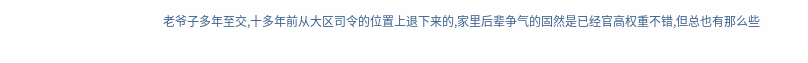老爷子多年至交,十多年前从大区司令的位置上退下来的,家里后辈争气的固然是已经官高权重不错,但总也有那么些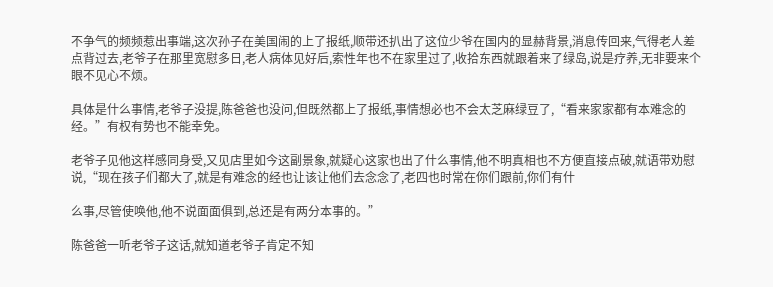不争气的频频惹出事端,这次孙子在美国闹的上了报纸,顺带还扒出了这位少爷在国内的显赫背景,消息传回来,气得老人差点背过去,老爷子在那里宽慰多日,老人病体见好后,索性年也不在家里过了,收拾东西就跟着来了绿岛,说是疗养,无非要来个眼不见心不烦。

具体是什么事情,老爷子没提,陈爸爸也没问,但既然都上了报纸,事情想必也不会太芝麻绿豆了,“看来家家都有本难念的经。”有权有势也不能幸免。

老爷子见他这样感同身受,又见店里如今这副景象,就疑心这家也出了什么事情,他不明真相也不方便直接点破,就语带劝慰说,“现在孩子们都大了,就是有难念的经也让该让他们去念念了,老四也时常在你们跟前,你们有什

么事,尽管使唤他,他不说面面俱到,总还是有两分本事的。”

陈爸爸一听老爷子这话,就知道老爷子肯定不知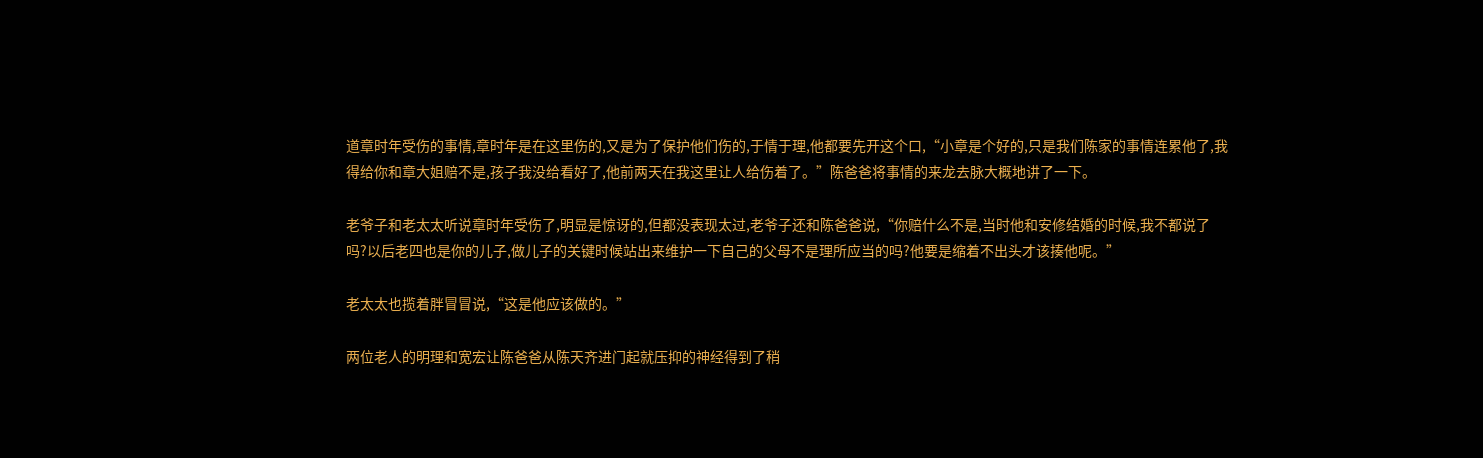道章时年受伤的事情,章时年是在这里伤的,又是为了保护他们伤的,于情于理,他都要先开这个口,“小章是个好的,只是我们陈家的事情连累他了,我得给你和章大姐赔不是,孩子我没给看好了,他前两天在我这里让人给伤着了。”陈爸爸将事情的来龙去脉大概地讲了一下。

老爷子和老太太听说章时年受伤了,明显是惊讶的,但都没表现太过,老爷子还和陈爸爸说,“你赔什么不是,当时他和安修结婚的时候,我不都说了吗?以后老四也是你的儿子,做儿子的关键时候站出来维护一下自己的父母不是理所应当的吗?他要是缩着不出头才该揍他呢。”

老太太也揽着胖冒冒说,“这是他应该做的。”

两位老人的明理和宽宏让陈爸爸从陈天齐进门起就压抑的神经得到了稍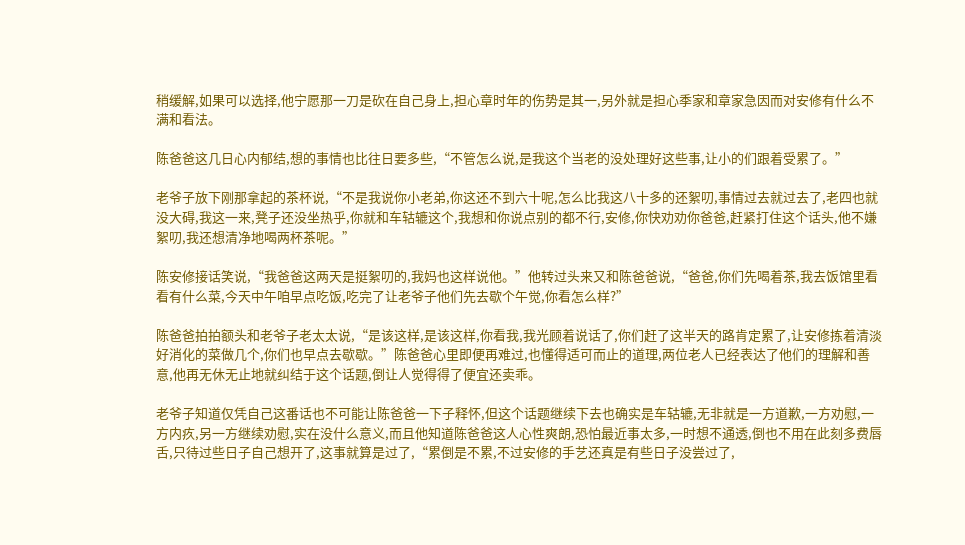稍缓解,如果可以选择,他宁愿那一刀是砍在自己身上,担心章时年的伤势是其一,另外就是担心季家和章家急因而对安修有什么不满和看法。

陈爸爸这几日心内郁结,想的事情也比往日要多些,“不管怎么说,是我这个当老的没处理好这些事,让小的们跟着受累了。”

老爷子放下刚那拿起的茶杯说,“不是我说你小老弟,你这还不到六十呢,怎么比我这八十多的还絮叨,事情过去就过去了,老四也就没大碍,我这一来,凳子还没坐热乎,你就和车轱辘这个,我想和你说点别的都不行,安修,你快劝劝你爸爸,赶紧打住这个话头,他不嫌絮叨,我还想清净地喝两杯茶呢。”

陈安修接话笑说,“我爸爸这两天是挺絮叨的,我妈也这样说他。”他转过头来又和陈爸爸说,“爸爸,你们先喝着茶,我去饭馆里看看有什么菜,今天中午咱早点吃饭,吃完了让老爷子他们先去歇个午觉,你看怎么样?”

陈爸爸拍拍额头和老爷子老太太说,“是该这样,是该这样,你看我,我光顾着说话了,你们赶了这半天的路肯定累了,让安修拣着清淡好消化的菜做几个,你们也早点去歇歇。”陈爸爸心里即便再难过,也懂得适可而止的道理,两位老人已经表达了他们的理解和善意,他再无休无止地就纠结于这个话题,倒让人觉得得了便宜还卖乖。

老爷子知道仅凭自己这番话也不可能让陈爸爸一下子释怀,但这个话题继续下去也确实是车轱辘,无非就是一方道歉,一方劝慰,一方内疚,另一方继续劝慰,实在没什么意义,而且他知道陈爸爸这人心性爽朗,恐怕最近事太多,一时想不通透,倒也不用在此刻多费唇舌,只待过些日子自己想开了,这事就算是过了,“累倒是不累,不过安修的手艺还真是有些日子没尝过了,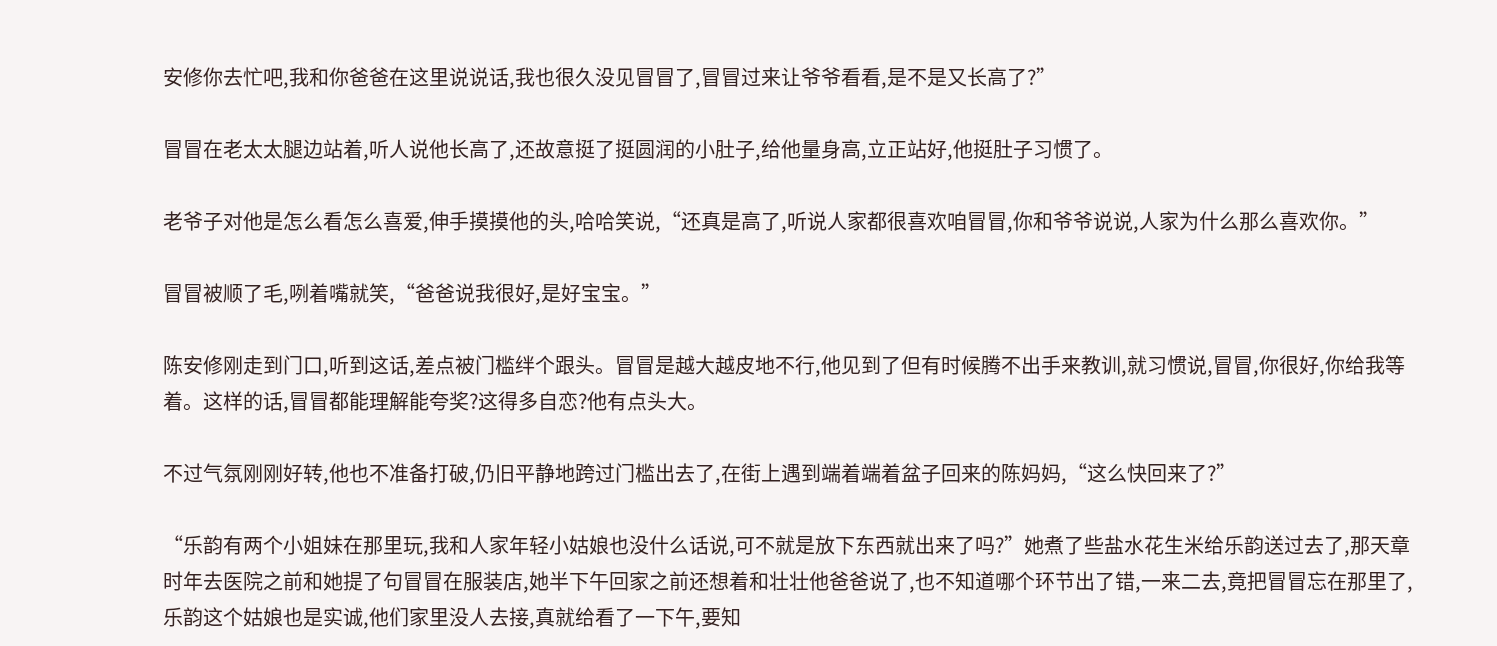安修你去忙吧,我和你爸爸在这里说说话,我也很久没见冒冒了,冒冒过来让爷爷看看,是不是又长高了?”

冒冒在老太太腿边站着,听人说他长高了,还故意挺了挺圆润的小肚子,给他量身高,立正站好,他挺肚子习惯了。

老爷子对他是怎么看怎么喜爱,伸手摸摸他的头,哈哈笑说,“还真是高了,听说人家都很喜欢咱冒冒,你和爷爷说说,人家为什么那么喜欢你。”

冒冒被顺了毛,咧着嘴就笑,“爸爸说我很好,是好宝宝。”

陈安修刚走到门口,听到这话,差点被门槛绊个跟头。冒冒是越大越皮地不行,他见到了但有时候腾不出手来教训,就习惯说,冒冒,你很好,你给我等着。这样的话,冒冒都能理解能夸奖?这得多自恋?他有点头大。

不过气氛刚刚好转,他也不准备打破,仍旧平静地跨过门槛出去了,在街上遇到端着端着盆子回来的陈妈妈,“这么快回来了?”

“乐韵有两个小姐妹在那里玩,我和人家年轻小姑娘也没什么话说,可不就是放下东西就出来了吗?”她煮了些盐水花生米给乐韵送过去了,那天章时年去医院之前和她提了句冒冒在服装店,她半下午回家之前还想着和壮壮他爸爸说了,也不知道哪个环节出了错,一来二去,竟把冒冒忘在那里了,乐韵这个姑娘也是实诚,他们家里没人去接,真就给看了一下午,要知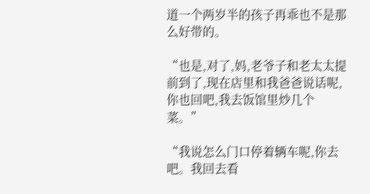道一个两岁半的孩子再乖也不是那么好带的。

“也是,对了,妈,老爷子和老太太提前到了,现在店里和我爸爸说话呢,你也回吧,我去饭馆里炒几个菜。”

“我说怎么门口停着辆车呢,你去吧。我回去看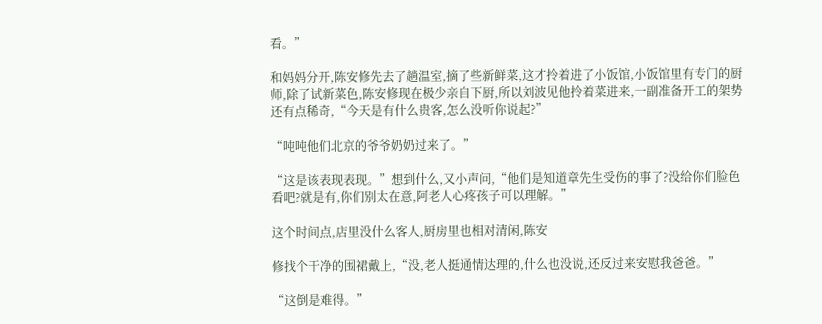看。”

和妈妈分开,陈安修先去了趟温室,摘了些新鲜菜,这才拎着进了小饭馆,小饭馆里有专门的厨师,除了试新菜色,陈安修现在极少亲自下厨,所以刘波见他拎着菜进来,一副准备开工的架势还有点稀奇,“今天是有什么贵客,怎么没听你说起?”

“吨吨他们北京的爷爷奶奶过来了。”

“这是该表现表现。”想到什么,又小声问,“他们是知道章先生受伤的事了?没给你们脸色看吧?就是有,你们别太在意,阿老人心疼孩子可以理解。”

这个时间点,店里没什么客人,厨房里也相对清闲,陈安

修找个干净的围裙戴上,“没,老人挺通情达理的,什么也没说,还反过来安慰我爸爸。”

“这倒是难得。”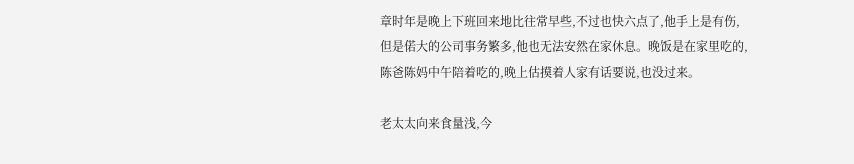章时年是晚上下班回来地比往常早些,不过也快六点了,他手上是有伤,但是偌大的公司事务繁多,他也无法安然在家休息。晚饭是在家里吃的,陈爸陈妈中午陪着吃的,晚上估摸着人家有话要说,也没过来。

老太太向来食量浅,今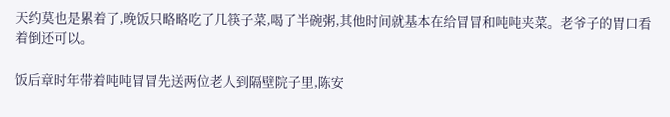天约莫也是累着了,晚饭只略略吃了几筷子菜,喝了半碗粥,其他时间就基本在给冒冒和吨吨夹菜。老爷子的胃口看着倒还可以。

饭后章时年带着吨吨冒冒先送两位老人到隔壁院子里,陈安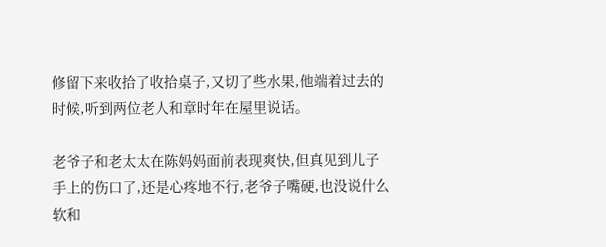修留下来收拾了收拾桌子,又切了些水果,他端着过去的时候,听到两位老人和章时年在屋里说话。

老爷子和老太太在陈妈妈面前表现爽快,但真见到儿子手上的伤口了,还是心疼地不行,老爷子嘴硬,也没说什么软和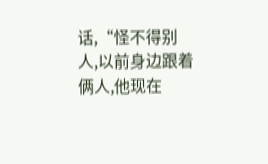话,“怪不得别人,以前身边跟着俩人,他现在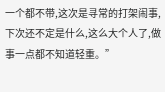一个都不带,这次是寻常的打架闹事,下次还不定是什么,这么大个人了,做事一点都不知道轻重。”